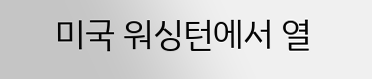미국 워싱턴에서 열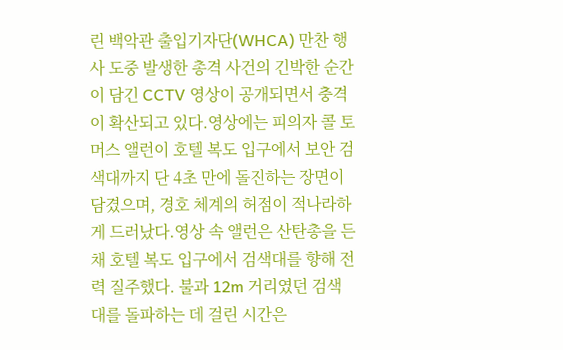린 백악관 출입기자단(WHCA) 만찬 행사 도중 발생한 총격 사건의 긴박한 순간이 담긴 CCTV 영상이 공개되면서 충격이 확산되고 있다.영상에는 피의자 콜 토머스 앨런이 호텔 복도 입구에서 보안 검색대까지 단 4초 만에 돌진하는 장면이 담겼으며, 경호 체계의 허점이 적나라하게 드러났다.영상 속 앨런은 산탄총을 든 채 호텔 복도 입구에서 검색대를 향해 전력 질주했다. 불과 12m 거리였던 검색대를 돌파하는 데 걸린 시간은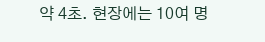약 4초. 현장에는 10여 명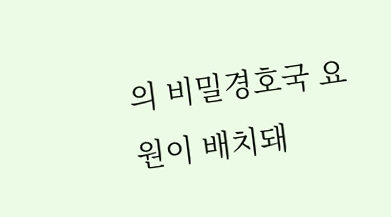의 비밀경호국 요원이 배치돼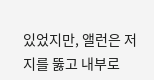있었지만, 앨런은 저지를 뚫고 내부로